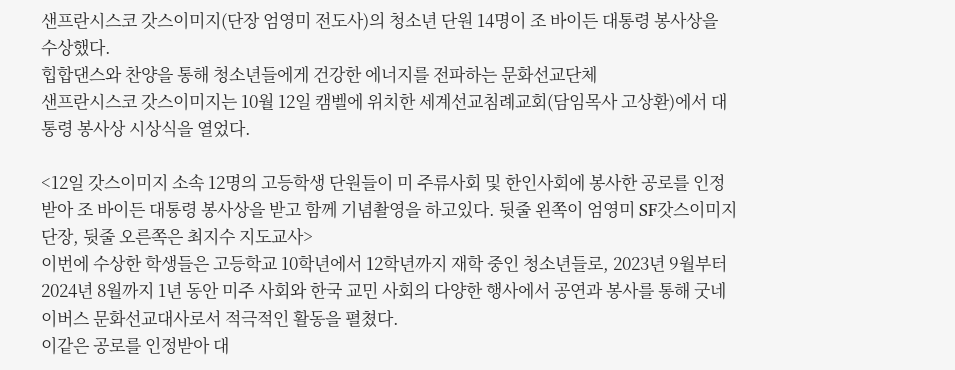샌프란시스코 갓스이미지(단장 엄영미 전도사)의 청소년 단원 14명이 조 바이든 대통령 봉사상을 수상했다.
힙합댄스와 찬양을 통해 청소년들에게 건강한 에너지를 전파하는 문화선교단체
샌프란시스코 갓스이미지는 10월 12일 캠벨에 위치한 세계선교침례교회(담임목사 고상환)에서 대통령 봉사상 시상식을 열었다.

<12일 갓스이미지 소속 12명의 고등학생 단원들이 미 주류사회 및 한인사회에 봉사한 공로를 인정 받아 조 바이든 대통령 봉사상을 받고 함께 기념촬영을 하고있다. 뒷줄 왼쪽이 엄영미 SF갓스이미지 단장, 뒷줄 오른쪽은 최지수 지도교사>
이번에 수상한 학생들은 고등학교 10학년에서 12학년까지 재학 중인 청소년들로, 2023년 9월부터 2024년 8월까지 1년 동안 미주 사회와 한국 교민 사회의 다양한 행사에서 공연과 봉사를 통해 굿네이버스 문화선교대사로서 적극적인 활동을 펼쳤다.
이같은 공로를 인정받아 대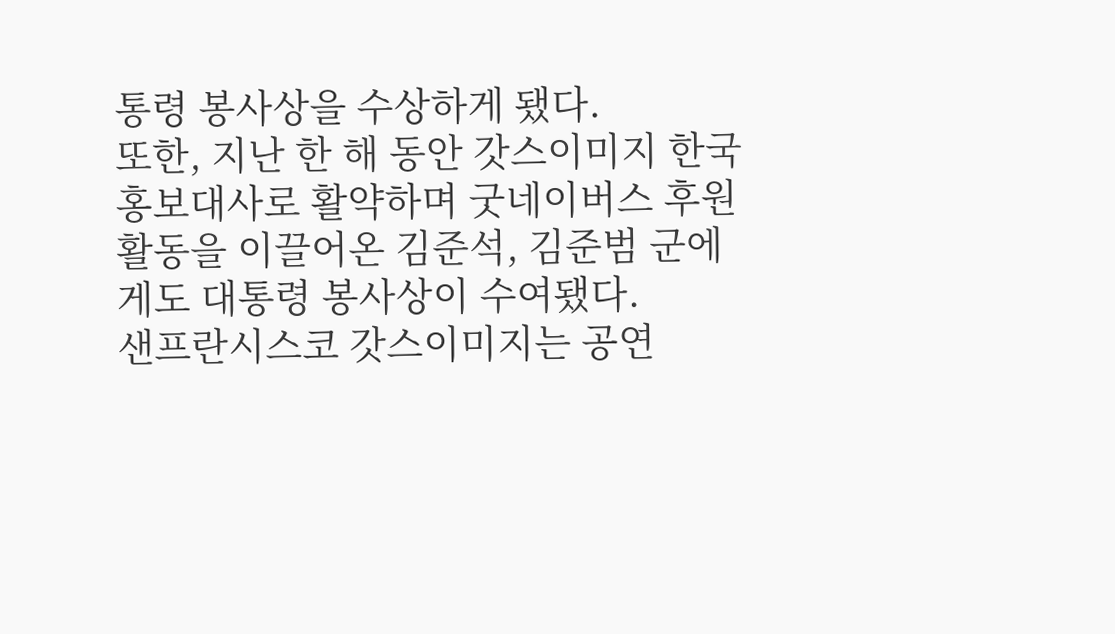통령 봉사상을 수상하게 됐다.
또한, 지난 한 해 동안 갓스이미지 한국홍보대사로 활약하며 굿네이버스 후원 활동을 이끌어온 김준석, 김준범 군에게도 대통령 봉사상이 수여됐다.
샌프란시스코 갓스이미지는 공연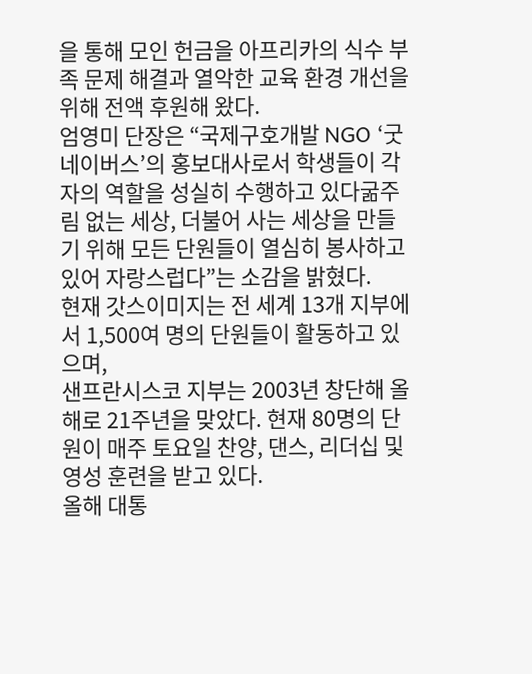을 통해 모인 헌금을 아프리카의 식수 부족 문제 해결과 열악한 교육 환경 개선을 위해 전액 후원해 왔다.
엄영미 단장은 “국제구호개발 NGO ‘굿네이버스’의 홍보대사로서 학생들이 각자의 역할을 성실히 수행하고 있다굶주림 없는 세상, 더불어 사는 세상을 만들기 위해 모든 단원들이 열심히 봉사하고 있어 자랑스럽다”는 소감을 밝혔다.
현재 갓스이미지는 전 세계 13개 지부에서 1,500여 명의 단원들이 활동하고 있으며,
샌프란시스코 지부는 2003년 창단해 올해로 21주년을 맞았다. 현재 80명의 단원이 매주 토요일 찬양, 댄스, 리더십 및 영성 훈련을 받고 있다.
올해 대통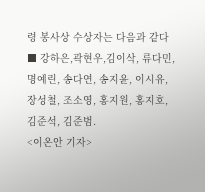령 봉사상 수상자는 다음과 같다
■ 강하은,곽현우,김이삭, 류다민, 명예린, 송다연, 송지윤, 이시유, 장성철, 조소영, 홍지원, 홍지호, 김준석, 김준범.
<이온안 기자>